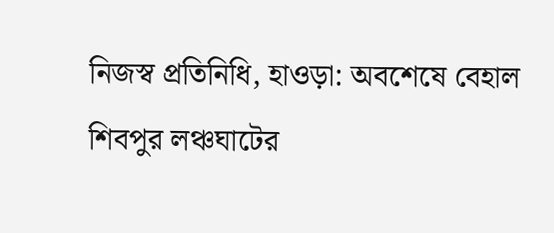নিজস্ব প্রতিনিধি, হাওড়া: অবশেষে বেহাল শিবপুর লঞ্চঘাটের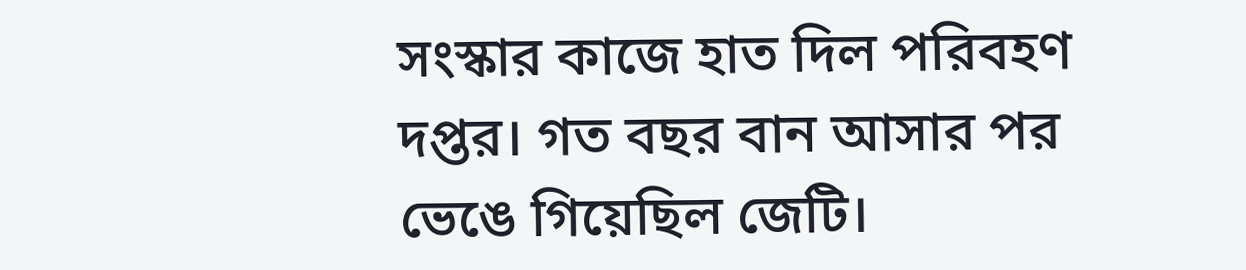সংস্কার কাজে হাত দিল পরিবহণ দপ্তর। গত বছর বান আসার পর ভেঙে গিয়েছিল জেটি।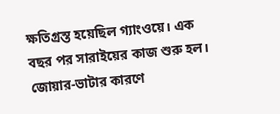ক্ষতিগ্রস্ত হয়েছিল গ্যাংওয়ে। এক বছর পর সারাইয়ের কাজ শুরু হল। জোয়ার-ভাটার কারণে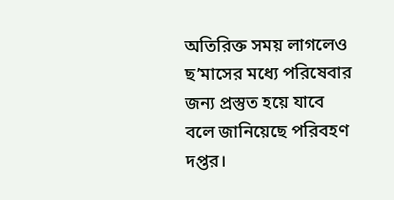অতিরিক্ত সময় লাগলেও ছ’মাসের মধ্যে পরিষেবার জন্য প্রস্তুত হয়ে যাবে বলে জানিয়েছে পরিবহণ দপ্তর।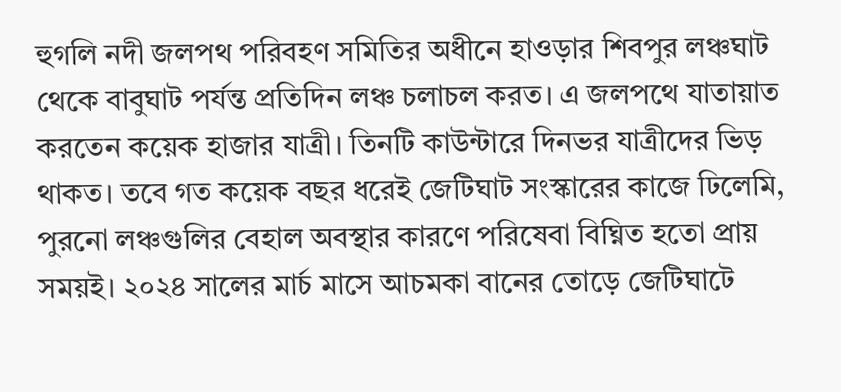হুগলি নদী জলপথ পরিবহণ সমিতির অধীনে হাওড়ার শিবপুর লঞ্চঘাট থেকে বাবুঘাট পর্যন্ত প্রতিদিন লঞ্চ চলাচল করত। এ জলপথে যাতায়াত করতেন কয়েক হাজার যাত্রী। তিনটি কাউন্টারে দিনভর যাত্রীদের ভিড় থাকত। তবে গত কয়েক বছর ধরেই জেটিঘাট সংস্কারের কাজে ঢিলেমি, পুরনো লঞ্চগুলির বেহাল অবস্থার কারণে পরিষেবা বিঘ্নিত হতো প্রায় সময়ই। ২০২৪ সালের মার্চ মাসে আচমকা বানের তোড়ে জেটিঘাটে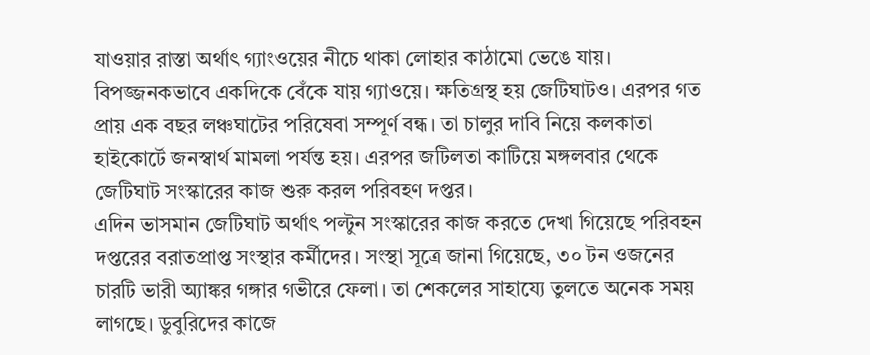যাওয়ার রাস্তা অর্থাৎ গ্যাংওয়ের নীচে থাকা লোহার কাঠামো ভেঙে যায়। বিপজ্জনকভাবে একদিকে বেঁকে যায় গ্যাওয়ে। ক্ষতিগ্রস্থ হয় জেটিঘাটও। এরপর গত প্রায় এক বছর লঞ্চঘাটের পরিষেবা সম্পূর্ণ বন্ধ। তা চালুর দাবি নিয়ে কলকাতা হাইকোর্টে জনস্বার্থ মামলা পর্যন্ত হয়। এরপর জটিলতা কাটিয়ে মঙ্গলবার থেকে জেটিঘাট সংস্কারের কাজ শুরু করল পরিবহণ দপ্তর।
এদিন ভাসমান জেটিঘাট অর্থাৎ পল্টুন সংস্কারের কাজ করতে দেখা গিয়েছে পরিবহন দপ্তরের বরাতপ্রাপ্ত সংস্থার কর্মীদের। সংস্থা সূত্রে জানা গিয়েছে, ৩০ টন ওজনের চারটি ভারী অ্যাঙ্কর গঙ্গার গভীরে ফেলা। তা শেকলের সাহায্যে তুলতে অনেক সময় লাগছে। ডুবুরিদের কাজে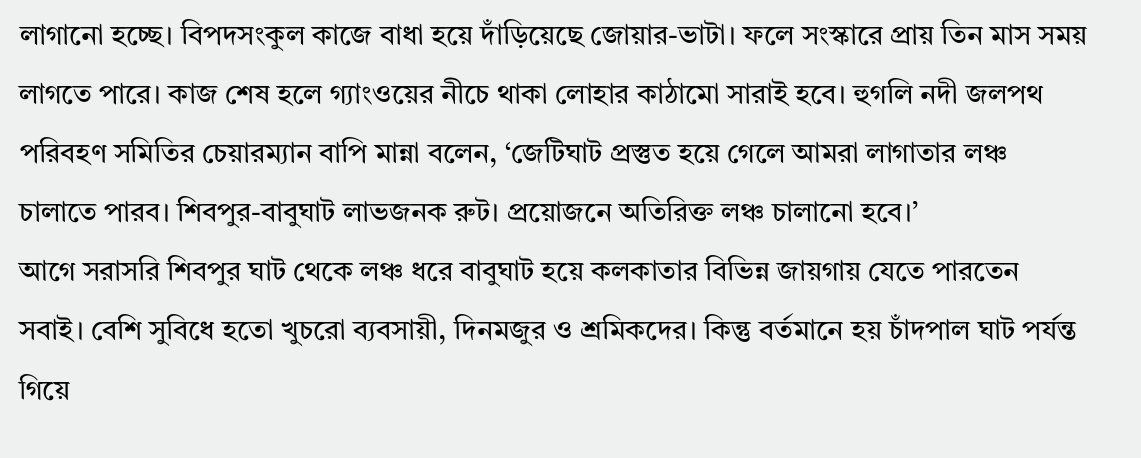লাগানো হচ্ছে। বিপদসংকুল কাজে বাধা হয়ে দাঁড়িয়েছে জোয়ার-ভাটা। ফলে সংস্কারে প্রায় তিন মাস সময় লাগতে পারে। কাজ শেষ হলে গ্যাংওয়ের নীচে থাকা লোহার কাঠামো সারাই হবে। হুগলি নদী জলপথ পরিবহণ সমিতির চেয়ারম্যান বাপি মান্না বলেন, ‘জেটিঘাট প্রস্তুত হয়ে গেলে আমরা লাগাতার লঞ্চ চালাতে পারব। শিবপুর-বাবুঘাট লাভজনক রুট। প্রয়োজনে অতিরিক্ত লঞ্চ চালানো হবে।’
আগে সরাসরি শিবপুর ঘাট থেকে লঞ্চ ধরে বাবুঘাট হয়ে কলকাতার বিভিন্ন জায়গায় যেতে পারতেন সবাই। বেশি সুবিধে হতো খুচরো ব্যবসায়ী, দিনমজুর ও শ্রমিকদের। কিন্তু বর্তমানে হয় চাঁদপাল ঘাট পর্যন্ত গিয়ে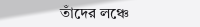তাঁদের লঞ্চে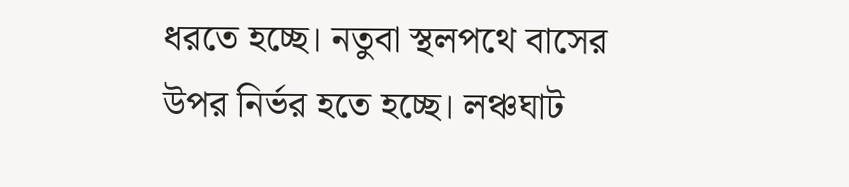ধরতে হচ্ছে। নতুবা স্থলপথে বাসের উপর নির্ভর হতে হচ্ছে। লঞ্চঘাট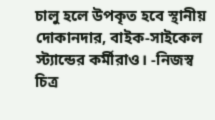চালু হলে উপকৃত হবে স্থানীয় দোকানদার, বাইক-সাইকেল স্ট্যান্ডের কর্মীরাও। -নিজস্ব চিত্র